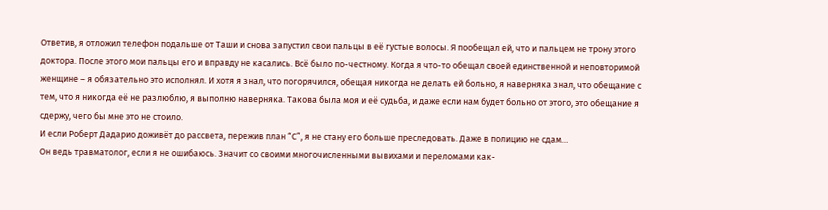Ответив, я отложил телефон подальше от Таши и снова запустил свои пальцы в её густые волосы. Я пообещал ей, что и пальцем не трону этого доктора. После этого мои пальцы его и вправду не касались. Всё было по-честному. Когда я что-то обещал своей единственной и неповторимой женщине – я обязательно это исполнял. И хотя я знал, что погорячился, обещая никогда не делать ей больно, я наверняка знал, что обещание с тем, что я никогда её не разлюблю, я выполню наверняка. Такова была моя и её судьба, и даже если нам будет больно от этого, это обещание я сдержу, чего бы мне это не стоило.
И если Роберт Дадарио доживёт до рассвета, пережив план “С”, я не стану его больше преследовать. Даже в полицию не сдам…
Он ведь травматолог, если я не ошибаюсь. Значит со своими многочисленными вывихами и переломами как-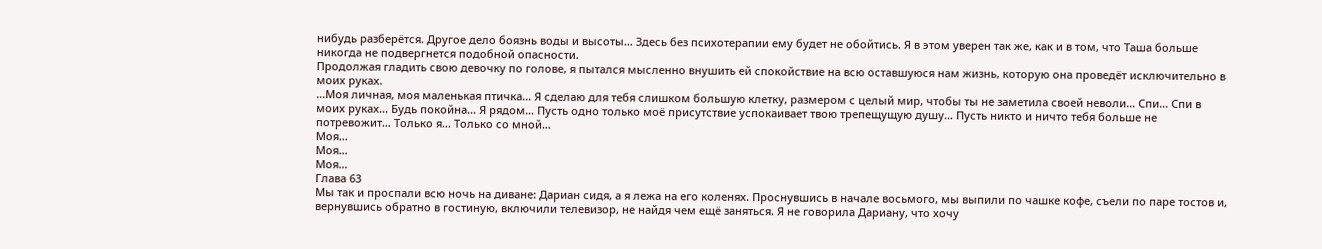нибудь разберётся. Другое дело боязнь воды и высоты… Здесь без психотерапии ему будет не обойтись. Я в этом уверен так же, как и в том, что Таша больше никогда не подвергнется подобной опасности.
Продолжая гладить свою девочку по голове, я пытался мысленно внушить ей спокойствие на всю оставшуюся нам жизнь, которую она проведёт исключительно в моих руках.
…Моя личная, моя маленькая птичка… Я сделаю для тебя слишком большую клетку, размером с целый мир, чтобы ты не заметила своей неволи… Спи… Спи в моих руках… Будь покойна… Я рядом… Пусть одно только моё присутствие успокаивает твою трепещущую душу… Пусть никто и ничто тебя больше не потревожит… Только я… Только со мной…
Моя…
Моя…
Моя…
Глава 63
Мы так и проспали всю ночь на диване: Дариан сидя, а я лежа на его коленях. Проснувшись в начале восьмого, мы выпили по чашке кофе, съели по паре тостов и, вернувшись обратно в гостиную, включили телевизор, не найдя чем ещё заняться. Я не говорила Дариану, что хочу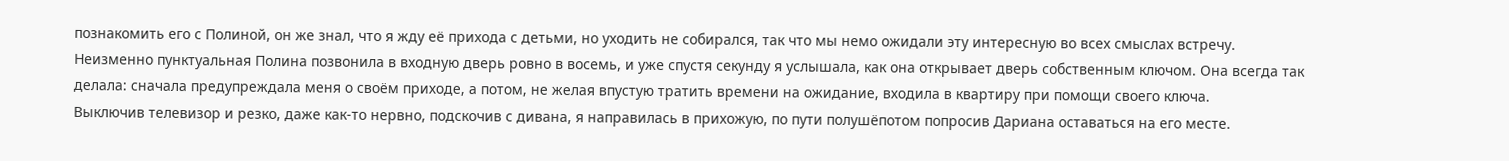познакомить его с Полиной, он же знал, что я жду её прихода с детьми, но уходить не собирался, так что мы немо ожидали эту интересную во всех смыслах встречу.
Неизменно пунктуальная Полина позвонила в входную дверь ровно в восемь, и уже спустя секунду я услышала, как она открывает дверь собственным ключом. Она всегда так делала: сначала предупреждала меня о своём приходе, а потом, не желая впустую тратить времени на ожидание, входила в квартиру при помощи своего ключа.
Выключив телевизор и резко, даже как-то нервно, подскочив с дивана, я направилась в прихожую, по пути полушёпотом попросив Дариана оставаться на его месте.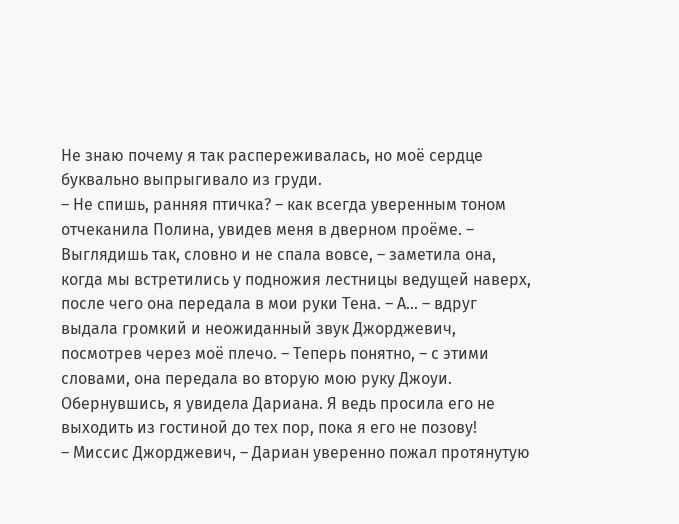Не знаю почему я так распереживалась, но моё сердце буквально выпрыгивало из груди.
– Не спишь, ранняя птичка? – как всегда уверенным тоном отчеканила Полина, увидев меня в дверном проёме. – Выглядишь так, словно и не спала вовсе, – заметила она, когда мы встретились у подножия лестницы ведущей наверх, после чего она передала в мои руки Тена. – А… – вдруг выдала громкий и неожиданный звук Джорджевич, посмотрев через моё плечо. – Теперь понятно, – с этими словами, она передала во вторую мою руку Джоуи. Обернувшись, я увидела Дариана. Я ведь просила его не выходить из гостиной до тех пор, пока я его не позову!
– Миссис Джорджевич, – Дариан уверенно пожал протянутую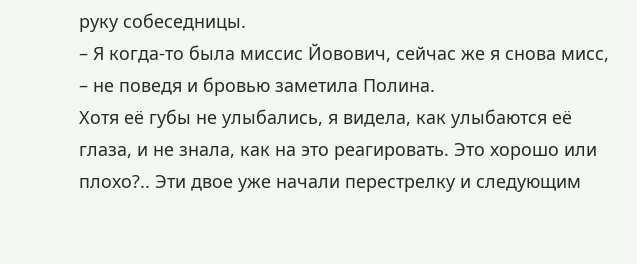руку собеседницы.
– Я когда-то была миссис Йовович, сейчас же я снова мисс, – не поведя и бровью заметила Полина.
Хотя её губы не улыбались, я видела, как улыбаются её глаза, и не знала, как на это реагировать. Это хорошо или плохо?.. Эти двое уже начали перестрелку и следующим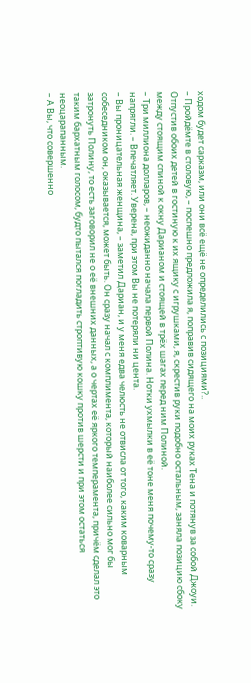ходом будет сарказм, или они всё ещё не определились с позициями?..
– Пройдёмте в столовую, – поспешно предложила я, поправив сидящего на моих руках Тена и потянув за собой Джоуи.
Отпустив обоих детей в гостиную к их ящику с игрушками, я, скрестив руки подобно остальным, заняла позицию сбоку между стоящим спиной к окну Дарианом и стоящей в трёх шагах перед ним Полиной.
– Три миллиона долларов, – неожиданно начала первой Полина. Нотки ухмылки в её тоне меня почему-то сразу напрягли. – Впечатляет. Уверена, при этом Вы не потеряли ни цента.
– Вы проницательная женщина, – заметил Дариан, и у меня едва челюсть не отвисла от того, каким коварным собеседником он, оказывается, может быть. Он сразу начал с комплимента, который наиболее сильно мог бы затронуть Полину, то есть заговорил не о её внешних данных, а о чертах её яркого темперамента, причём сделал это таким бархатным голосом, будто пытался погладить строптивую кошку против шерсти и при этом остаться неоцарапанным.
– А Вы, что совершенно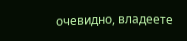очевидно, владеете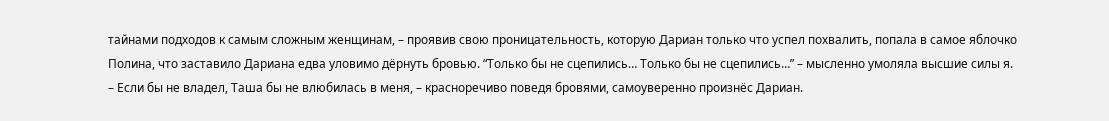тайнами подходов к самым сложным женщинам, – проявив свою проницательность, которую Дариан только что успел похвалить, попала в самое яблочко Полина, что заставило Дариана едва уловимо дёрнуть бровью. “Только бы не сцепились… Только бы не сцепились…” – мысленно умоляла высшие силы я.
– Если бы не владел, Таша бы не влюбилась в меня, – красноречиво поведя бровями, самоуверенно произнёс Дариан.